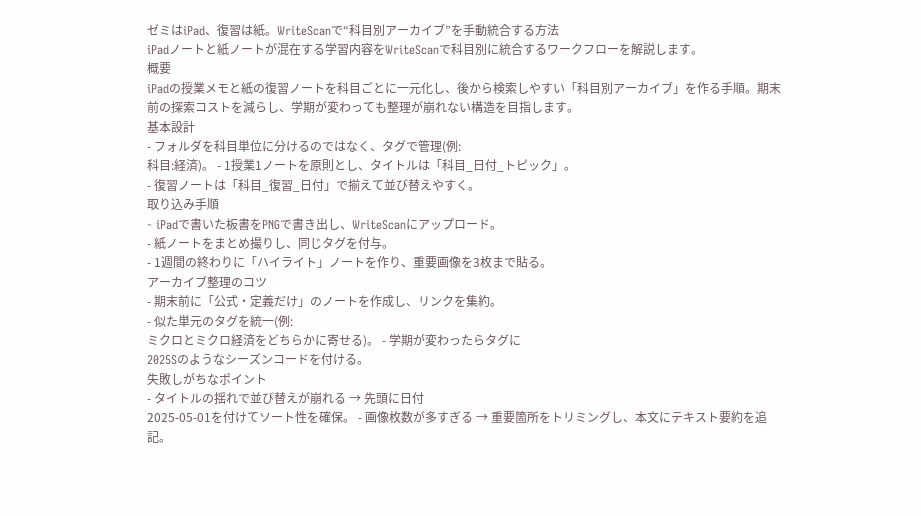ゼミはiPad、復習は紙。WriteScanで“科目別アーカイブ”を手動統合する方法
iPadノートと紙ノートが混在する学習内容をWriteScanで科目別に統合するワークフローを解説します。
概要
iPadの授業メモと紙の復習ノートを科目ごとに一元化し、後から検索しやすい「科目別アーカイブ」を作る手順。期末前の探索コストを減らし、学期が変わっても整理が崩れない構造を目指します。
基本設計
- フォルダを科目単位に分けるのではなく、タグで管理(例:
科目:経済)。 - 1授業1ノートを原則とし、タイトルは「科目_日付_トピック」。
- 復習ノートは「科目_復習_日付」で揃えて並び替えやすく。
取り込み手順
- iPadで書いた板書をPNGで書き出し、WriteScanにアップロード。
- 紙ノートをまとめ撮りし、同じタグを付与。
- 1週間の終わりに「ハイライト」ノートを作り、重要画像を3枚まで貼る。
アーカイブ整理のコツ
- 期末前に「公式・定義だけ」のノートを作成し、リンクを集約。
- 似た単元のタグを統一(例:
ミクロとミクロ経済をどちらかに寄せる)。 - 学期が変わったらタグに
2025Sのようなシーズンコードを付ける。
失敗しがちなポイント
- タイトルの揺れで並び替えが崩れる → 先頭に日付
2025-05-01を付けてソート性を確保。 - 画像枚数が多すぎる → 重要箇所をトリミングし、本文にテキスト要約を追記。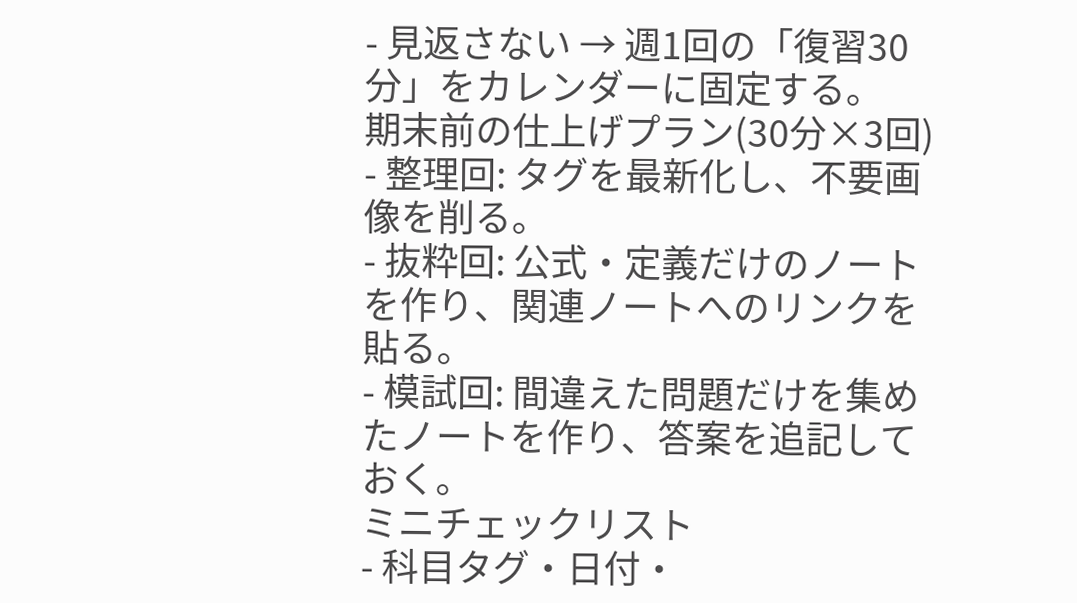- 見返さない → 週1回の「復習30分」をカレンダーに固定する。
期末前の仕上げプラン(30分×3回)
- 整理回: タグを最新化し、不要画像を削る。
- 抜粋回: 公式・定義だけのノートを作り、関連ノートへのリンクを貼る。
- 模試回: 間違えた問題だけを集めたノートを作り、答案を追記しておく。
ミニチェックリスト
- 科目タグ・日付・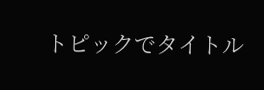トピックでタイトル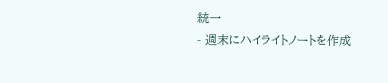統一
- 週末にハイライトノートを作成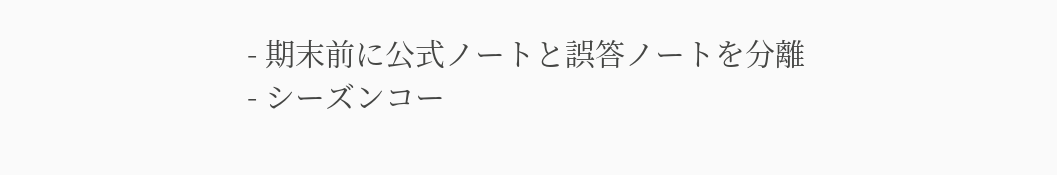- 期末前に公式ノートと誤答ノートを分離
- シーズンコー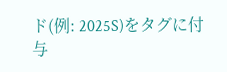ド(例: 2025S)をタグに付与